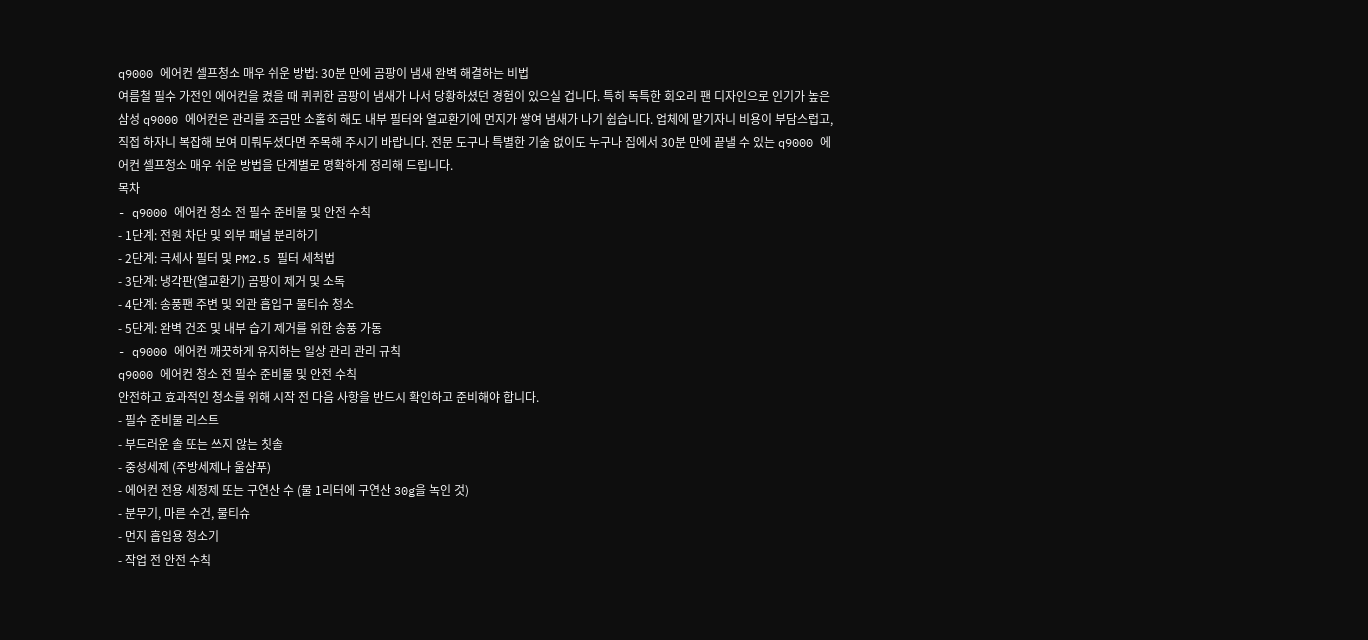q9000 에어컨 셀프청소 매우 쉬운 방법: 30분 만에 곰팡이 냄새 완벽 해결하는 비법
여름철 필수 가전인 에어컨을 켰을 때 퀴퀴한 곰팡이 냄새가 나서 당황하셨던 경험이 있으실 겁니다. 특히 독특한 회오리 팬 디자인으로 인기가 높은 삼성 q9000 에어컨은 관리를 조금만 소홀히 해도 내부 필터와 열교환기에 먼지가 쌓여 냄새가 나기 쉽습니다. 업체에 맡기자니 비용이 부담스럽고, 직접 하자니 복잡해 보여 미뤄두셨다면 주목해 주시기 바랍니다. 전문 도구나 특별한 기술 없이도 누구나 집에서 30분 만에 끝낼 수 있는 q9000 에어컨 셀프청소 매우 쉬운 방법을 단계별로 명확하게 정리해 드립니다.
목차
- q9000 에어컨 청소 전 필수 준비물 및 안전 수칙
- 1단계: 전원 차단 및 외부 패널 분리하기
- 2단계: 극세사 필터 및 PM2.5 필터 세척법
- 3단계: 냉각판(열교환기) 곰팡이 제거 및 소독
- 4단계: 송풍팬 주변 및 외관 흡입구 물티슈 청소
- 5단계: 완벽 건조 및 내부 습기 제거를 위한 송풍 가동
- q9000 에어컨 깨끗하게 유지하는 일상 관리 관리 규칙
q9000 에어컨 청소 전 필수 준비물 및 안전 수칙
안전하고 효과적인 청소를 위해 시작 전 다음 사항을 반드시 확인하고 준비해야 합니다.
- 필수 준비물 리스트
- 부드러운 솔 또는 쓰지 않는 칫솔
- 중성세제 (주방세제나 울샴푸)
- 에어컨 전용 세정제 또는 구연산 수 (물 1리터에 구연산 30g을 녹인 것)
- 분무기, 마른 수건, 물티슈
- 먼지 흡입용 청소기
- 작업 전 안전 수칙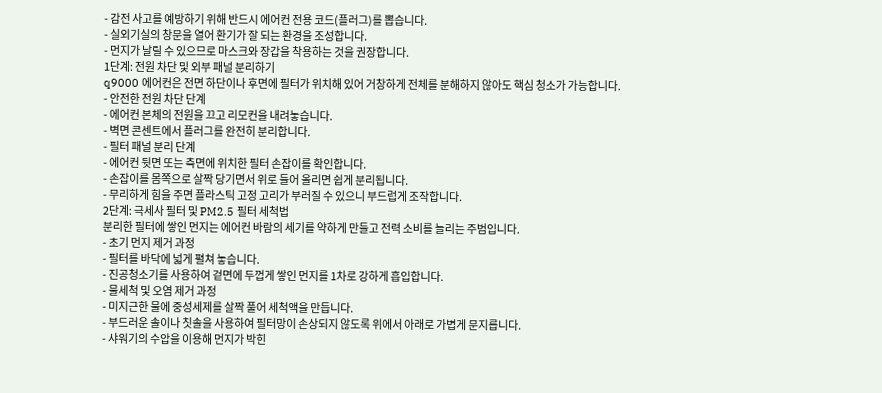- 감전 사고를 예방하기 위해 반드시 에어컨 전용 코드(플러그)를 뽑습니다.
- 실외기실의 창문을 열어 환기가 잘 되는 환경을 조성합니다.
- 먼지가 날릴 수 있으므로 마스크와 장갑을 착용하는 것을 권장합니다.
1단계: 전원 차단 및 외부 패널 분리하기
q9000 에어컨은 전면 하단이나 후면에 필터가 위치해 있어 거창하게 전체를 분해하지 않아도 핵심 청소가 가능합니다.
- 안전한 전원 차단 단계
- 에어컨 본체의 전원을 끄고 리모컨을 내려놓습니다.
- 벽면 콘센트에서 플러그를 완전히 분리합니다.
- 필터 패널 분리 단계
- 에어컨 뒷면 또는 측면에 위치한 필터 손잡이를 확인합니다.
- 손잡이를 몸쪽으로 살짝 당기면서 위로 들어 올리면 쉽게 분리됩니다.
- 무리하게 힘을 주면 플라스틱 고정 고리가 부러질 수 있으니 부드럽게 조작합니다.
2단계: 극세사 필터 및 PM2.5 필터 세척법
분리한 필터에 쌓인 먼지는 에어컨 바람의 세기를 약하게 만들고 전력 소비를 늘리는 주범입니다.
- 초기 먼지 제거 과정
- 필터를 바닥에 넓게 펼쳐 놓습니다.
- 진공청소기를 사용하여 겉면에 두껍게 쌓인 먼지를 1차로 강하게 흡입합니다.
- 물세척 및 오염 제거 과정
- 미지근한 물에 중성세제를 살짝 풀어 세척액을 만듭니다.
- 부드러운 솔이나 칫솔을 사용하여 필터망이 손상되지 않도록 위에서 아래로 가볍게 문지릅니다.
- 샤워기의 수압을 이용해 먼지가 박힌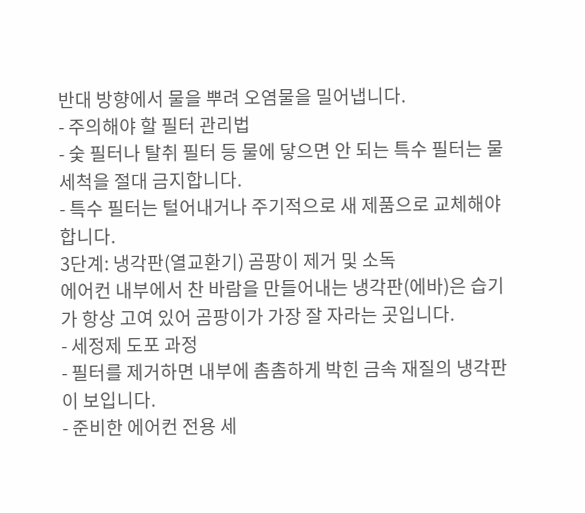반대 방향에서 물을 뿌려 오염물을 밀어냅니다.
- 주의해야 할 필터 관리법
- 숯 필터나 탈취 필터 등 물에 닿으면 안 되는 특수 필터는 물세척을 절대 금지합니다.
- 특수 필터는 털어내거나 주기적으로 새 제품으로 교체해야 합니다.
3단계: 냉각판(열교환기) 곰팡이 제거 및 소독
에어컨 내부에서 찬 바람을 만들어내는 냉각판(에바)은 습기가 항상 고여 있어 곰팡이가 가장 잘 자라는 곳입니다.
- 세정제 도포 과정
- 필터를 제거하면 내부에 촘촘하게 박힌 금속 재질의 냉각판이 보입니다.
- 준비한 에어컨 전용 세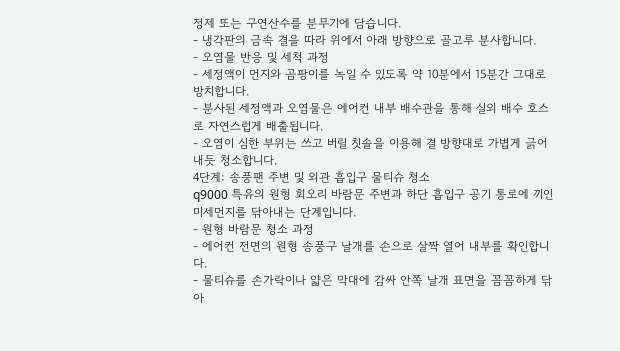정제 또는 구연산수를 분무기에 담습니다.
- 냉각판의 금속 결을 따라 위에서 아래 방향으로 골고루 분사합니다.
- 오염물 반응 및 세척 과정
- 세정액이 먼지와 곰팡이를 녹일 수 있도록 약 10분에서 15분간 그대로 방치합니다.
- 분사된 세정액과 오염물은 에어컨 내부 배수관을 통해 실외 배수 호스로 자연스럽게 배출됩니다.
- 오염이 심한 부위는 쓰고 버릴 칫솔을 이용해 결 방향대로 가볍게 긁어내듯 청소합니다.
4단계: 송풍팬 주변 및 외관 흡입구 물티슈 청소
q9000 특유의 원형 회오리 바람문 주변과 하단 흡입구 공기 통로에 끼인 미세먼지를 닦아내는 단계입니다.
- 원형 바람문 청소 과정
- 에어컨 전면의 원형 송풍구 날개를 손으로 살짝 열어 내부를 확인합니다.
- 물티슈를 손가락이나 얇은 막대에 감싸 안쪽 날개 표면을 꼼꼼하게 닦아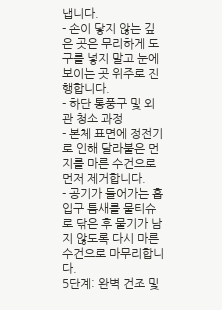냅니다.
- 손이 닿지 않는 깊은 곳은 무리하게 도구를 넣지 말고 눈에 보이는 곳 위주로 진행합니다.
- 하단 통풍구 및 외관 청소 과정
- 본체 표면에 정전기로 인해 달라붙은 먼지를 마른 수건으로 먼저 제거합니다.
- 공기가 들어가는 흡입구 틈새를 물티슈로 닦은 후 물기가 남지 않도록 다시 마른 수건으로 마무리합니다.
5단계: 완벽 건조 및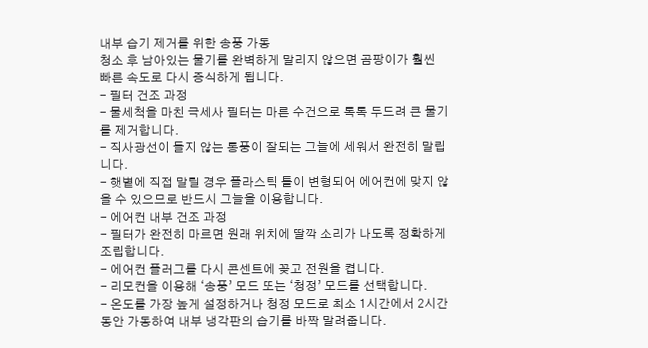내부 습기 제거를 위한 송풍 가동
청소 후 남아있는 물기를 완벽하게 말리지 않으면 곰팡이가 훨씬 빠른 속도로 다시 증식하게 됩니다.
- 필터 건조 과정
- 물세척을 마친 극세사 필터는 마른 수건으로 톡톡 두드려 큰 물기를 제거합니다.
- 직사광선이 들지 않는 통풍이 잘되는 그늘에 세워서 완전히 말립니다.
- 햇볕에 직접 말릴 경우 플라스틱 틀이 변형되어 에어컨에 맞지 않을 수 있으므로 반드시 그늘을 이용합니다.
- 에어컨 내부 건조 과정
- 필터가 완전히 마르면 원래 위치에 딸깍 소리가 나도록 정확하게 조립합니다.
- 에어컨 플러그를 다시 콘센트에 꽂고 전원을 켭니다.
- 리모컨을 이용해 ‘송풍’ 모드 또는 ‘청정’ 모드를 선택합니다.
- 온도를 가장 높게 설정하거나 청정 모드로 최소 1시간에서 2시간 동안 가동하여 내부 냉각판의 습기를 바짝 말려줍니다.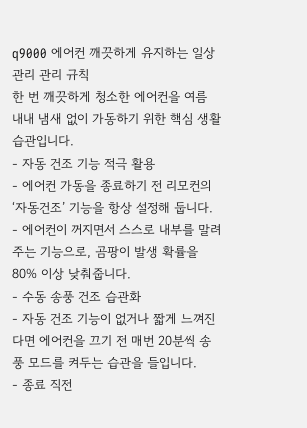q9000 에어컨 깨끗하게 유지하는 일상 관리 관리 규칙
한 번 깨끗하게 청소한 에어컨을 여름 내내 냄새 없이 가동하기 위한 핵심 생활 습관입니다.
- 자동 건조 기능 적극 활용
- 에어컨 가동을 종료하기 전 리모컨의 ‘자동건조’ 기능을 항상 설정해 둡니다.
- 에어컨이 꺼지면서 스스로 내부를 말려주는 기능으로, 곰팡이 발생 확률을 80% 이상 낮춰줍니다.
- 수동 송풍 건조 습관화
- 자동 건조 기능이 없거나 짧게 느껴진다면 에어컨을 끄기 전 매번 20분씩 송풍 모드를 켜두는 습관을 들입니다.
- 종료 직전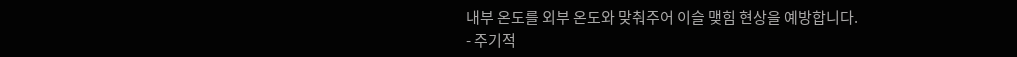내부 온도를 외부 온도와 맞춰주어 이슬 맺힘 현상을 예방합니다.
- 주기적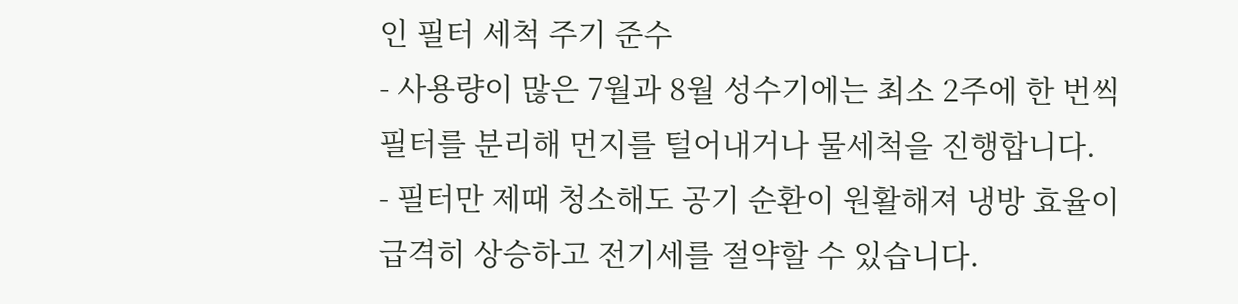인 필터 세척 주기 준수
- 사용량이 많은 7월과 8월 성수기에는 최소 2주에 한 번씩 필터를 분리해 먼지를 털어내거나 물세척을 진행합니다.
- 필터만 제때 청소해도 공기 순환이 원활해져 냉방 효율이 급격히 상승하고 전기세를 절약할 수 있습니다.